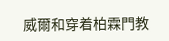威爾和穿着柏霖門教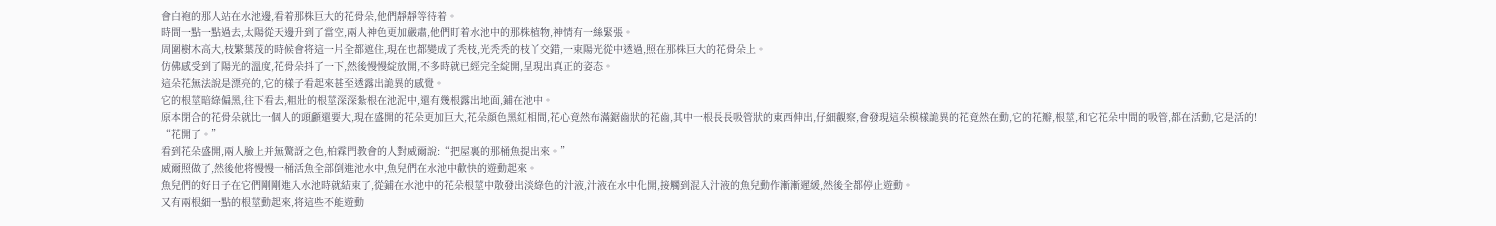會白袍的那人站在水池邊,看着那株巨大的花骨朵,他們靜靜等待着。
時間一點一點過去,太陽從天邊升到了當空,兩人神色更加嚴肅,他們盯着水池中的那株植物,神情有一絲緊張。
周圍樹木高大,枝繁葉茂的時候會将這一片全都遮住,現在也都變成了秃枝,光秃秃的枝丫交錯,一束陽光從中透過,照在那株巨大的花骨朵上。
仿佛感受到了陽光的溫度,花骨朵抖了一下,然後慢慢綻放開,不多時就已經完全綻開,呈現出真正的姿态。
這朵花無法說是漂亮的,它的樣子看起來甚至透露出詭異的感覺。
它的根莖暗綠偏黑,往下看去,粗壯的根莖深深紮根在池泥中,還有幾根露出地面,鋪在池中。
原本閉合的花骨朵就比一個人的頭顱還要大,現在盛開的花朵更加巨大,花朵顔色黑紅相間,花心竟然布滿鋸齒狀的花齒,其中一根長長吸管狀的東西伸出,仔細觀察,會發現這朵模樣詭異的花竟然在動,它的花瓣,根莖,和它花朵中間的吸管,都在活動,它是活的!
“花開了。”
看到花朵盛開,兩人臉上并無驚訝之色,柏霖門教會的人對威爾說:“把屋裏的那桶魚提出來。”
威爾照做了,然後他将慢慢一桶活魚全部倒進池水中,魚兒們在水池中歡快的遊動起來。
魚兒們的好日子在它們剛剛進入水池時就結束了,從鋪在水池中的花朵根莖中散發出淡綠色的汁液,汁液在水中化開,接觸到混入汁液的魚兒動作漸漸遲緩,然後全都停止遊動。
又有兩根細一點的根莖動起來,将這些不能遊動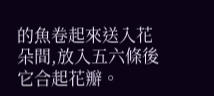的魚卷起來送入花朵間,放入五六條後它合起花瓣。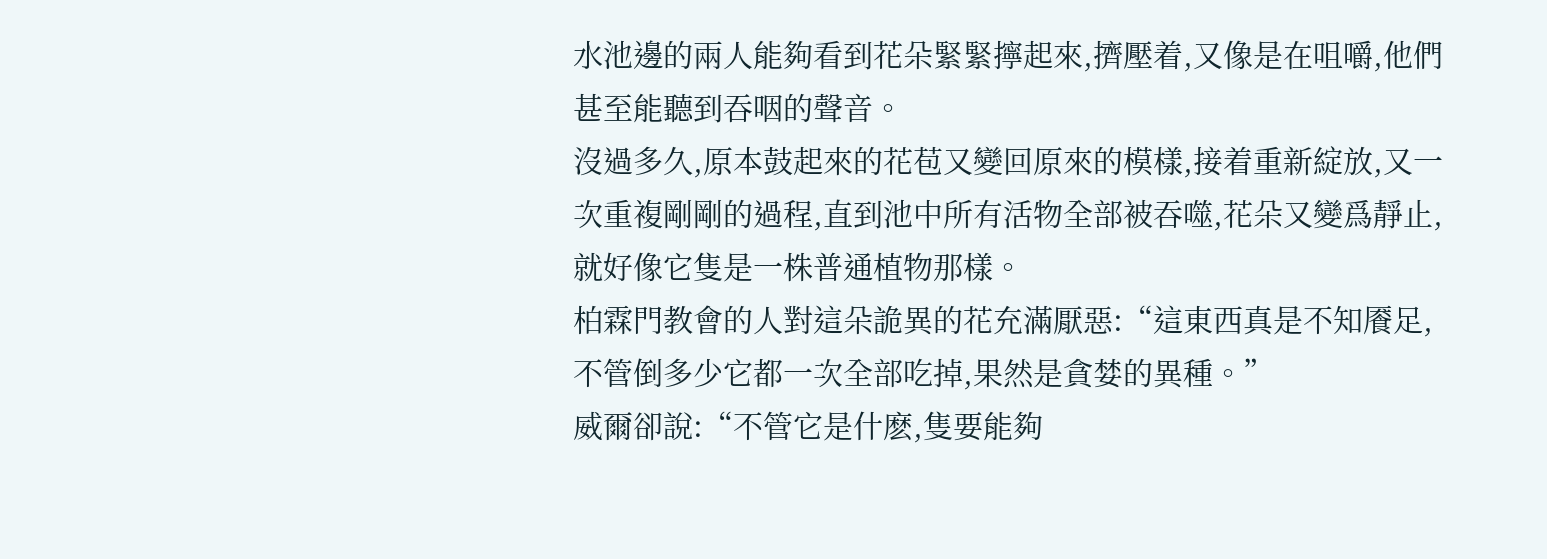水池邊的兩人能夠看到花朵緊緊擰起來,擠壓着,又像是在咀嚼,他們甚至能聽到吞咽的聲音。
沒過多久,原本鼓起來的花苞又變回原來的模樣,接着重新綻放,又一次重複剛剛的過程,直到池中所有活物全部被吞噬,花朵又變爲靜止,就好像它隻是一株普通植物那樣。
柏霖門教會的人對這朵詭異的花充滿厭惡:“這東西真是不知餍足,不管倒多少它都一次全部吃掉,果然是貪婪的異種。”
威爾卻說:“不管它是什麽,隻要能夠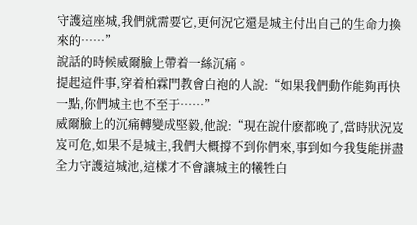守護這座城,我們就需要它,更何況它還是城主付出自己的生命力換來的……”
說話的時候威爾臉上帶着一絲沉痛。
提起這件事,穿着柏霖門教會白袍的人說:“如果我們動作能夠再快一點,你們城主也不至于……”
威爾臉上的沉痛轉變成堅毅,他說:“現在說什麽都晚了,當時狀況岌岌可危,如果不是城主,我們大概撐不到你們來,事到如今我隻能拼盡全力守護這城池,這樣才不會讓城主的犧牲白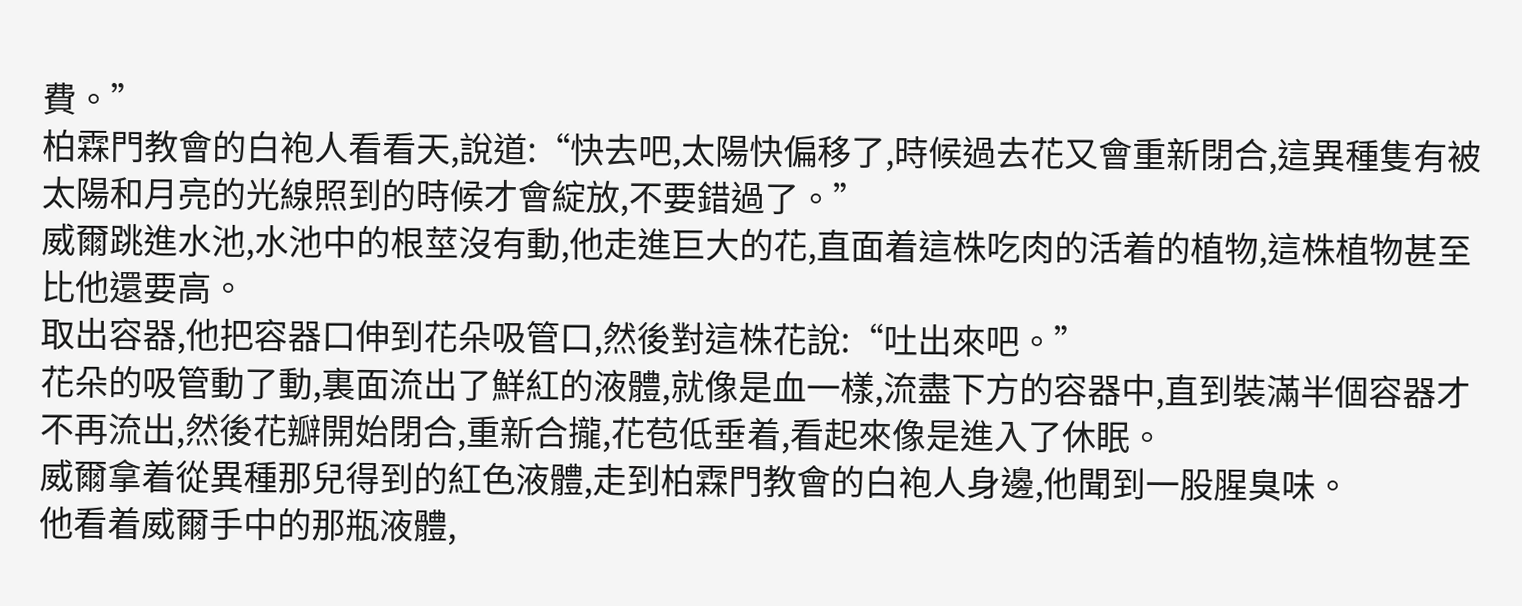費。”
柏霖門教會的白袍人看看天,說道:“快去吧,太陽快偏移了,時候過去花又會重新閉合,這異種隻有被太陽和月亮的光線照到的時候才會綻放,不要錯過了。”
威爾跳進水池,水池中的根莖沒有動,他走進巨大的花,直面着這株吃肉的活着的植物,這株植物甚至比他還要高。
取出容器,他把容器口伸到花朵吸管口,然後對這株花說:“吐出來吧。”
花朵的吸管動了動,裏面流出了鮮紅的液體,就像是血一樣,流盡下方的容器中,直到裝滿半個容器才不再流出,然後花瓣開始閉合,重新合攏,花苞低垂着,看起來像是進入了休眠。
威爾拿着從異種那兒得到的紅色液體,走到柏霖門教會的白袍人身邊,他聞到一股腥臭味。
他看着威爾手中的那瓶液體,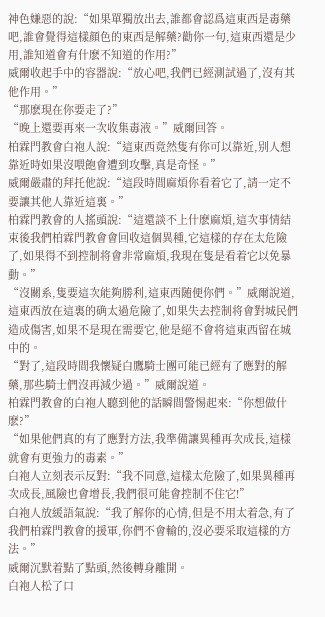神色嫌惡的說:“如果單獨放出去,誰都會認爲這東西是毒藥吧,誰會覺得這樣顔色的東西是解藥?勸你一句,這東西還是少用,誰知道會有什麽不知道的作用?”
威爾收起手中的容器說:“放心吧,我們已經測試過了,沒有其他作用。”
“那麽現在你要走了?”
“晚上還要再來一次收集毒液。”威爾回答。
柏霖門教會白袍人說:“這東西竟然隻有你可以靠近,别人想靠近時如果沒喂飽會遭到攻擊,真是奇怪。”
威爾嚴肅的拜托他說:“這段時間麻煩你看着它了,請一定不要讓其他人靠近這裏。”
柏霖門教會的人搖頭說:“這還談不上什麽麻煩,這次事情結束後我們柏霖門教會會回收這個異種,它這樣的存在太危險了,如果得不到控制将會非常麻煩,我現在隻是看着它以免暴動。”
“沒關系,隻要這次能夠勝利,這東西随便你們。”威爾說道,這東西放在這裏的确太過危險了,如果失去控制将會對城民們造成傷害,如果不是現在需要它,他是絕不會将這東西留在城中的。
“對了,這段時間我懷疑白鷹騎士團可能已經有了應對的解藥,那些騎士們沒再減少過。”威爾說道。
柏霖門教會的白袍人聽到他的話瞬間警惕起來:“你想做什麽?”
“如果他們真的有了應對方法,我準備讓異種再次成長,這樣就會有更強力的毒素。”
白袍人立刻表示反對:“我不同意,這樣太危險了,如果異種再次成長,風險也會增長,我們很可能會控制不住它!”
白袍人放緩語氣說:“我了解你的心情,但是不用太着急,有了我們柏霖門教會的援軍,你們不會輸的,沒必要采取這樣的方法。”
威爾沉默着點了點頭,然後轉身離開。
白袍人松了口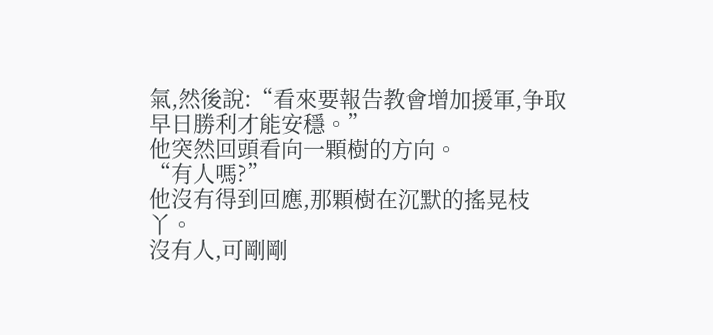氣,然後說:“看來要報告教會增加援軍,争取早日勝利才能安穩。”
他突然回頭看向一顆樹的方向。
“有人嗎?”
他沒有得到回應,那顆樹在沉默的搖晃枝丫。
沒有人,可剛剛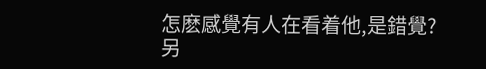怎麽感覺有人在看着他,是錯覺?
另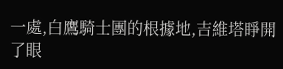一處,白鷹騎士團的根據地,吉維塔睜開了眼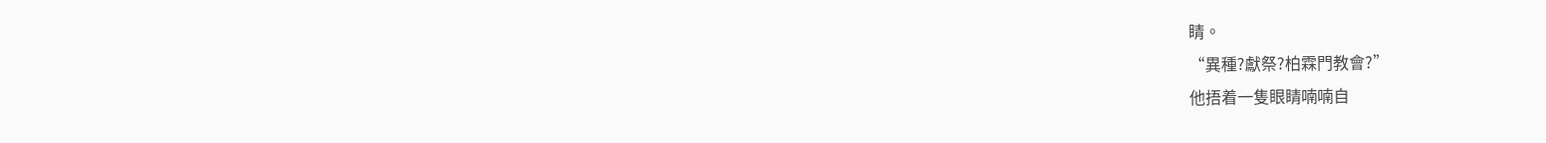睛。
“異種?獻祭?柏霖門教會?”
他捂着一隻眼睛喃喃自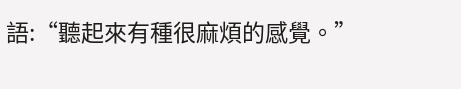語:“聽起來有種很麻煩的感覺。”